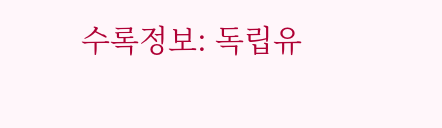수록정보: 독립유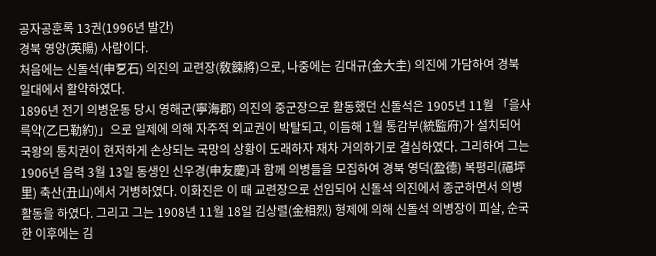공자공훈록 13권(1996년 발간)
경북 영양(英陽) 사람이다.
처음에는 신돌석(申乭石) 의진의 교련장(敎鍊將)으로, 나중에는 김대규(金大圭) 의진에 가담하여 경북 일대에서 활약하였다.
1896년 전기 의병운동 당시 영해군(寧海郡) 의진의 중군장으로 활동했던 신돌석은 1905년 11월 「을사륵약(乙巳勒約)」으로 일제에 의해 자주적 외교권이 박탈되고, 이듬해 1월 통감부(統監府)가 설치되어 국왕의 통치권이 현저하게 손상되는 국망의 상황이 도래하자 재차 거의하기로 결심하였다. 그리하여 그는 1906년 음력 3월 13일 동생인 신우경(申友慶)과 함께 의병들을 모집하여 경북 영덕(盈德) 복평리(福坪里) 축산(丑山)에서 거병하였다. 이화진은 이 때 교련장으로 선임되어 신돌석 의진에서 종군하면서 의병활동을 하였다. 그리고 그는 1908년 11월 18일 김상렬(金相烈) 형제에 의해 신돌석 의병장이 피살, 순국한 이후에는 김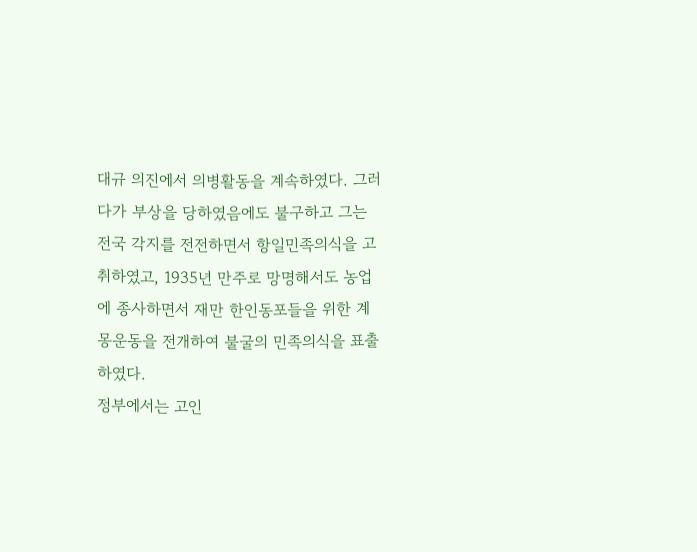대규 의진에서 의병활동을 계속하였다. 그러다가 부상을 당하였음에도 불구하고 그는 전국 각지를 전전하면서 항일민족의식을 고취하였고, 1935년 만주로 망명해서도 농업에 종사하면서 재만 한인동포들을 위한 계몽운동을 전개하여 불굴의 민족의식을 표출하였다.
정부에서는 고인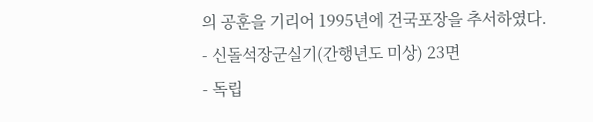의 공훈을 기리어 1995년에 건국포장을 추서하였다.
- 신돌석장군실기(간행년도 미상) 23면
- 독립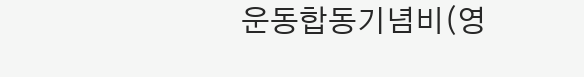운동합동기념비(영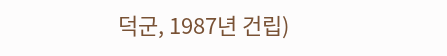덕군, 1987년 건립)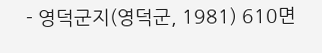- 영덕군지(영덕군, 1981) 610면